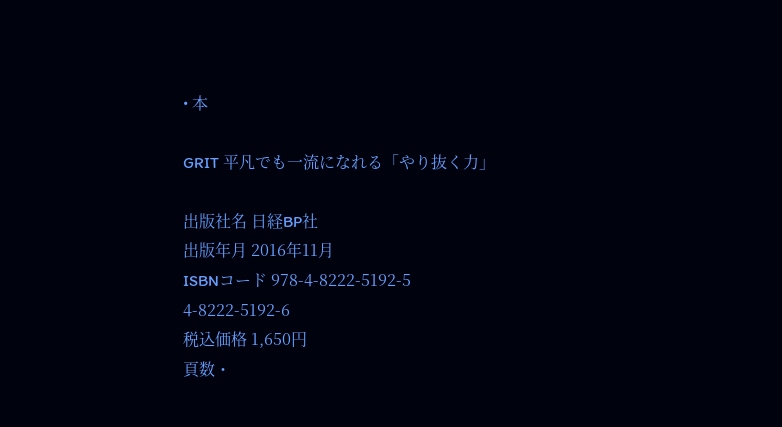• 本

GRIT 平凡でも一流になれる「やり抜く力」

出版社名 日経BP社
出版年月 2016年11月
ISBNコード 978-4-8222-5192-5
4-8222-5192-6
税込価格 1,650円
頁数・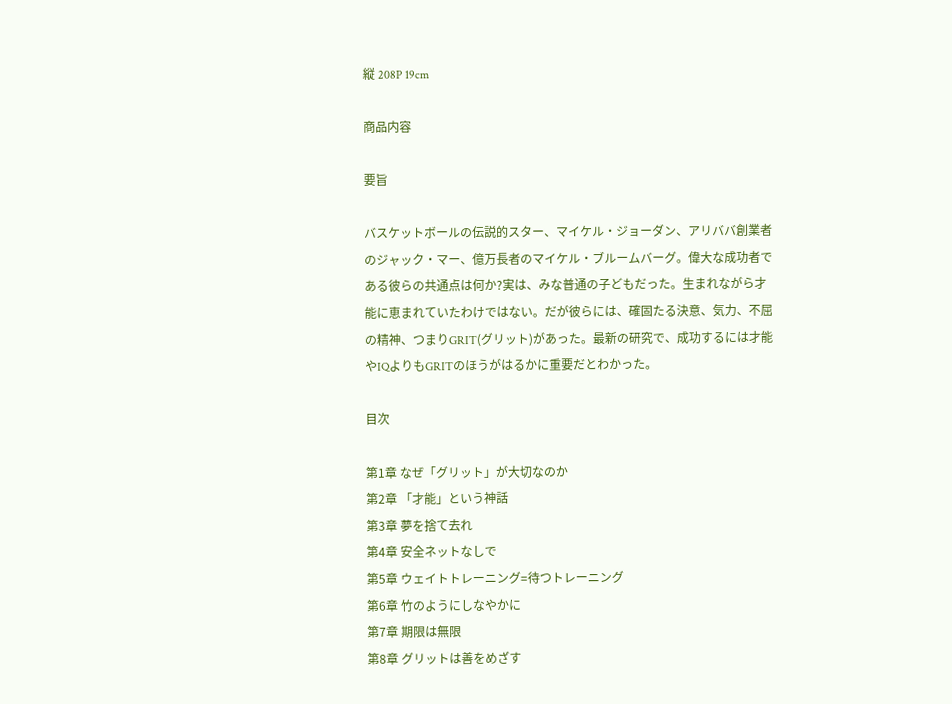縦 208P 19cm

商品内容

要旨

バスケットボールの伝説的スター、マイケル・ジョーダン、アリババ創業者のジャック・マー、億万長者のマイケル・ブルームバーグ。偉大な成功者である彼らの共通点は何か?実は、みな普通の子どもだった。生まれながら才能に恵まれていたわけではない。だが彼らには、確固たる決意、気力、不屈の精神、つまりGRIT(グリット)があった。最新の研究で、成功するには才能やIQよりもGRITのほうがはるかに重要だとわかった。

目次

第1章 なぜ「グリット」が大切なのか
第2章 「才能」という神話
第3章 夢を捨て去れ
第4章 安全ネットなしで
第5章 ウェイトトレーニング=待つトレーニング
第6章 竹のようにしなやかに
第7章 期限は無限
第8章 グリットは善をめざす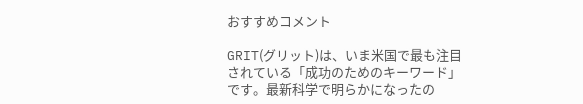おすすめコメント

GRIT(グリット)は、いま米国で最も注目されている「成功のためのキーワード」です。最新科学で明らかになったの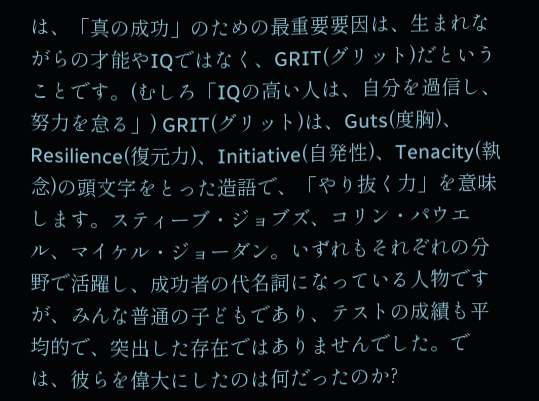は、「真の成功」のための最重要要因は、生まれながらの才能やIQではなく、GRIT(グリット)だということです。(むしろ「IQの高い人は、自分を過信し、努力を怠る」) GRIT(グリット)は、Guts(度胸)、Resilience(復元力)、Initiative(自発性)、Tenacity(執念)の頭文字をとった造語で、「やり抜く力」を意味します。スティーブ・ジョブズ、コリン・パウエル、マイケル・ジョーダン。いずれもそれぞれの分野で活躍し、成功者の代名詞になっている人物ですが、みんな普通の子どもであり、テストの成績も平均的で、突出した存在ではありませんでした。では、彼らを偉大にしたのは何だったのか?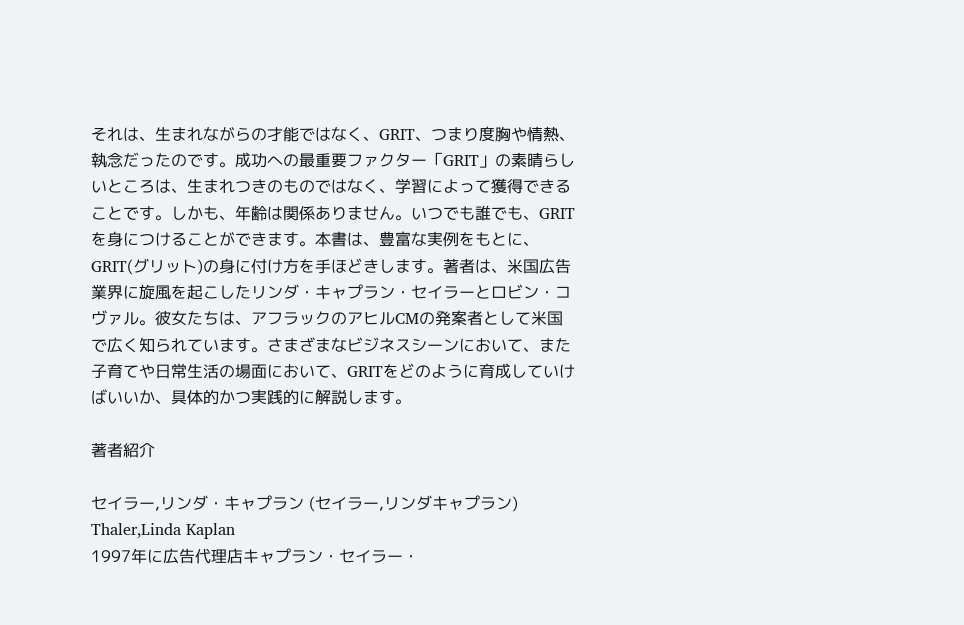それは、生まれながらの才能ではなく、GRIT、つまり度胸や情熱、執念だったのです。成功への最重要ファクター「GRIT」の素晴らしいところは、生まれつきのものではなく、学習によって獲得できることです。しかも、年齢は関係ありません。いつでも誰でも、GRITを身につけることができます。本書は、豊富な実例をもとに、GRIT(グリット)の身に付け方を手ほどきします。著者は、米国広告業界に旋風を起こしたリンダ・キャプラン・セイラーとロビン・コヴァル。彼女たちは、アフラックのアヒルCMの発案者として米国で広く知られています。さまざまなビジネスシーンにおいて、また子育てや日常生活の場面において、GRITをどのように育成していけばいいか、具体的かつ実践的に解説します。

著者紹介

セイラー,リンダ・キャプラン (セイラー,リンダキャプラン)   Thaler,Linda Kaplan
1997年に広告代理店キャプラン・セイラー・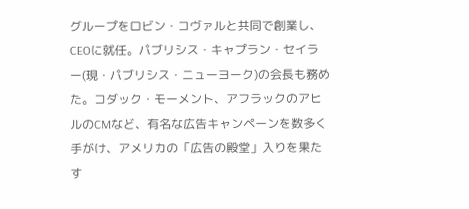グループをロビン・コヴァルと共同で創業し、CEOに就任。パブリシス・キャプラン・セイラー(現・パブリシス・ニューヨーク)の会長も務めた。コダック・モーメント、アフラックのアヒルのCMなど、有名な広告キャンペーンを数多く手がけ、アメリカの「広告の殿堂」入りを果たす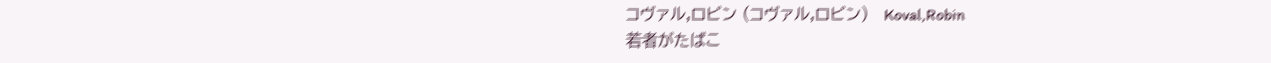コヴァル,ロビン (コヴァル,ロビン)   Koval,Robin
若者がたばこ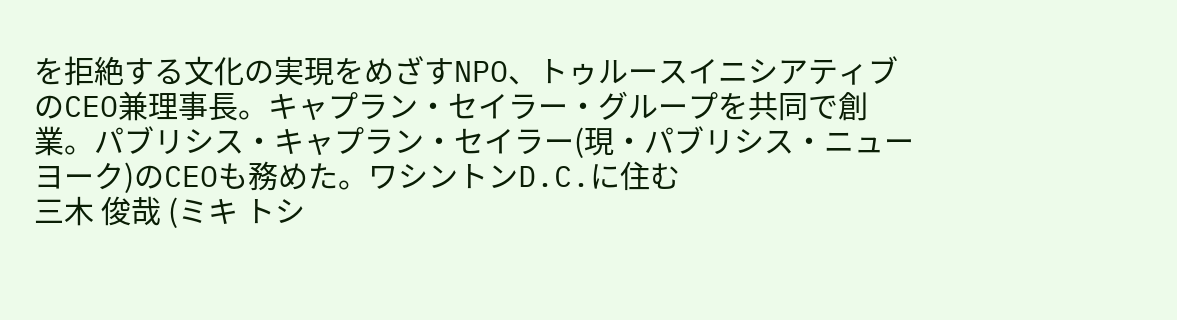を拒絶する文化の実現をめざすNPO、トゥルースイニシアティブのCEO兼理事長。キャプラン・セイラー・グループを共同で創業。パブリシス・キャプラン・セイラー(現・パブリシス・ニューヨーク)のCEOも務めた。ワシントンD.C.に住む
三木 俊哉 (ミキ トシ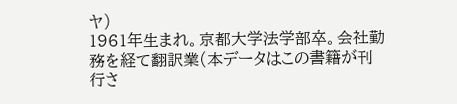ヤ)
1961年生まれ。京都大学法学部卒。会社勤務を経て翻訳業(本データはこの書籍が刊行さ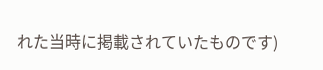れた当時に掲載されていたものです)